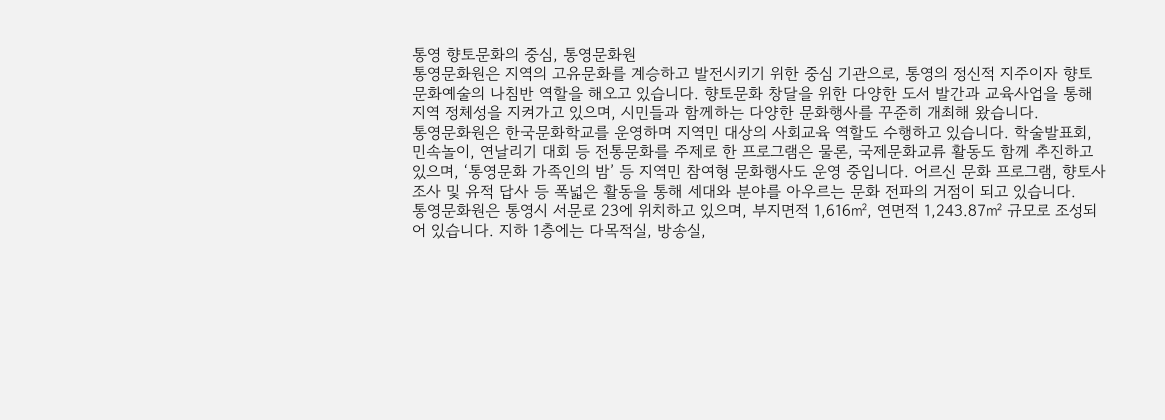통영 향토문화의 중심, 통영문화원
통영문화원은 지역의 고유문화를 계승하고 발전시키기 위한 중심 기관으로, 통영의 정신적 지주이자 향토문화예술의 나침반 역할을 해오고 있습니다. 향토문화 창달을 위한 다양한 도서 발간과 교육사업을 통해 지역 정체성을 지켜가고 있으며, 시민들과 함께하는 다양한 문화행사를 꾸준히 개최해 왔습니다.
통영문화원은 한국문화학교를 운영하며 지역민 대상의 사회교육 역할도 수행하고 있습니다. 학술발표회, 민속놀이, 연날리기 대회 등 전통문화를 주제로 한 프로그램은 물론, 국제문화교류 활동도 함께 추진하고 있으며, ‘통영문화 가족인의 밤’ 등 지역민 참여형 문화행사도 운영 중입니다. 어르신 문화 프로그램, 향토사 조사 및 유적 답사 등 폭넓은 활동을 통해 세대와 분야를 아우르는 문화 전파의 거점이 되고 있습니다.
통영문화원은 통영시 서문로 23에 위치하고 있으며, 부지면적 1,616㎡, 연면적 1,243.87㎡ 규모로 조성되어 있습니다. 지하 1층에는 다목적실, 방송실,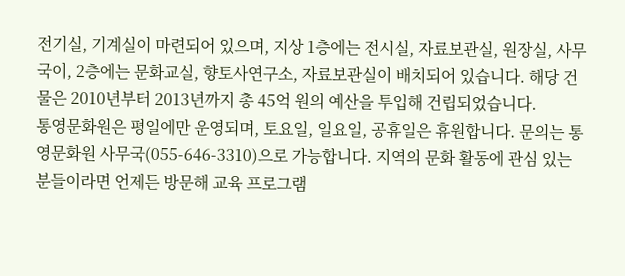전기실, 기계실이 마련되어 있으며, 지상 1층에는 전시실, 자료보관실, 원장실, 사무국이, 2층에는 문화교실, 향토사연구소, 자료보관실이 배치되어 있습니다. 해당 건물은 2010년부터 2013년까지 총 45억 원의 예산을 투입해 건립되었습니다.
통영문화원은 평일에만 운영되며, 토요일, 일요일, 공휴일은 휴원합니다. 문의는 통영문화원 사무국(055-646-3310)으로 가능합니다. 지역의 문화 활동에 관심 있는 분들이라면 언제든 방문해 교육 프로그램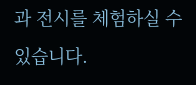과 전시를 체험하실 수 있습니다.